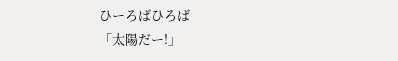ひーろばひろば
「太陽だー!」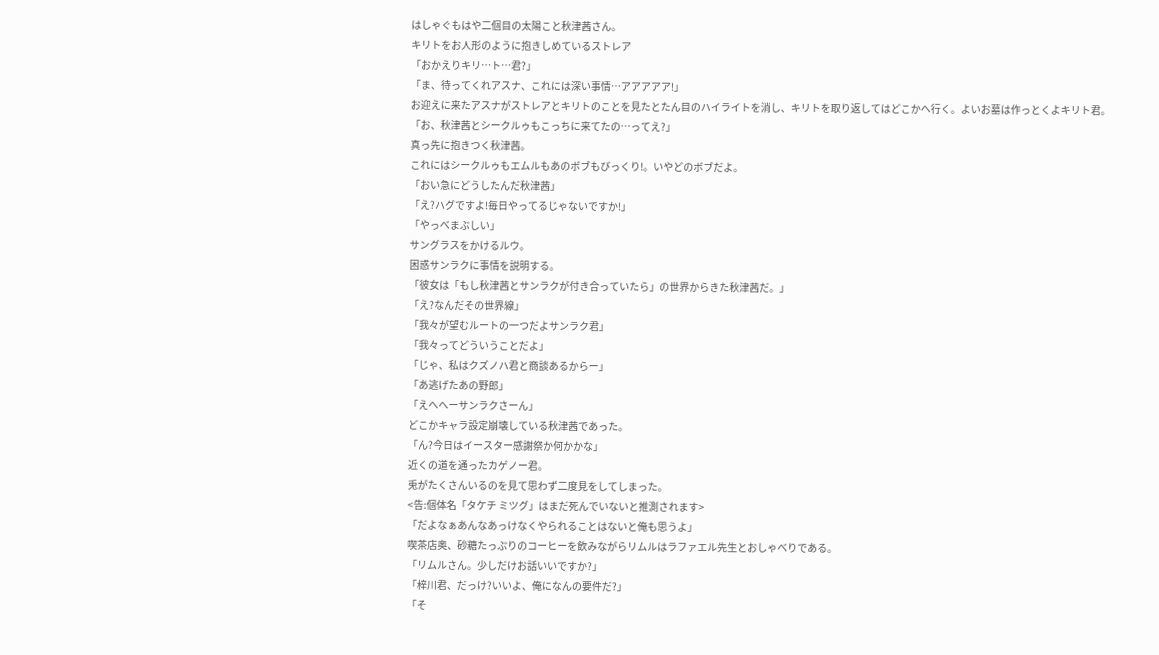はしゃぐもはや二個目の太陽こと秋津茜さん。
キリトをお人形のように抱きしめているストレア
「おかえりキリ…ト…君?」
「ま、待ってくれアスナ、これには深い事情…アアアアア!」
お迎えに来たアスナがストレアとキリトのことを見たとたん目のハイライトを消し、キリトを取り返してはどこかへ行く。よいお墓は作っとくよキリト君。
「お、秋津茜とシークルゥもこっちに来てたの…ってえ?」
真っ先に抱きつく秋津茜。
これにはシークルゥもエムルもあのボブもびっくり!。いやどのボブだよ。
「おい急にどうしたんだ秋津茜」
「え?ハグですよ!毎日やってるじゃないですか!」
「やっべまぶしい」
サングラスをかけるルウ。
困惑サンラクに事情を説明する。
「彼女は「もし秋津茜とサンラクが付き合っていたら」の世界からきた秋津茜だ。」
「え?なんだその世界線」
「我々が望むルートの一つだよサンラク君」
「我々ってどういうことだよ」
「じゃ、私はクズノハ君と商談あるからー」
「あ逃げたあの野郎」
「えへへーサンラクさーん」
どこかキャラ設定崩壊している秋津茜であった。
「ん?今日はイースター感謝祭か何かかな」
近くの道を通ったカゲノー君。
兎がたくさんいるのを見て思わず二度見をしてしまった。
<告:個体名「タケチ ミツグ」はまだ死んでいないと推測されます>
「だよなぁあんなあっけなくやられることはないと俺も思うよ」
喫茶店奥、砂糖たっぷりのコーヒーを飲みながらリムルはラファエル先生とおしゃべりである。
「リムルさん。少しだけお話いいですか?」
「梓川君、だっけ?いいよ、俺になんの要件だ?」
「そ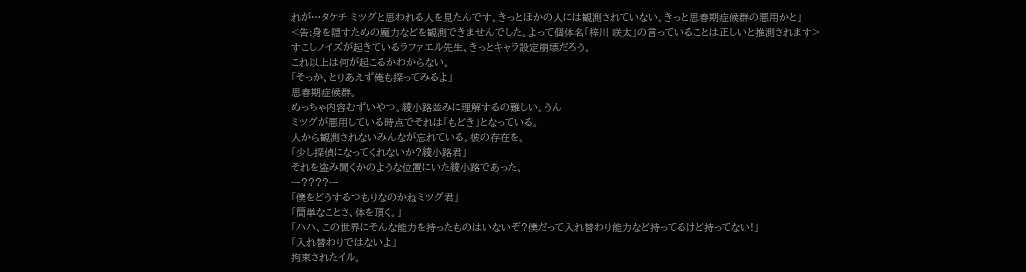れが…タケチ ミツグと思われる人を見たんです。きっとほかの人には観測されていない。きっと思春期症候群の悪用かと」
<告:身を隠すための魔力などを観測できませんでした。よって個体名「梓川 咲太」の言っていることは正しいと推測されます>
すこしノイズが起きているラファエル先生、きっとキャラ設定崩壊だろう。
これ以上は何が起こるかわからない。
「そっか、とりあえず俺も探ってみるよ」
思春期症候群。
めっちゃ内容むずいやつ。綾小路並みに理解するの難しい。うん
ミツグが悪用している時点でそれは「もどき」となっている。
人から観測されないみんなが忘れている。彼の存在を。
「少し探偵になってくれないか?綾小路君」
それを盗み聞くかのような位置にいた綾小路であった、
ー????ー
「僕をどうするつもりなのかねミツグ君」
「簡単なことさ、体を頂く。」
「ハハ、この世界にそんな能力を持ったものはいないぞ?僕だって入れ替わり能力など持ってるけど持ってない!」
「入れ替わりではないよ」
拘束されたイル。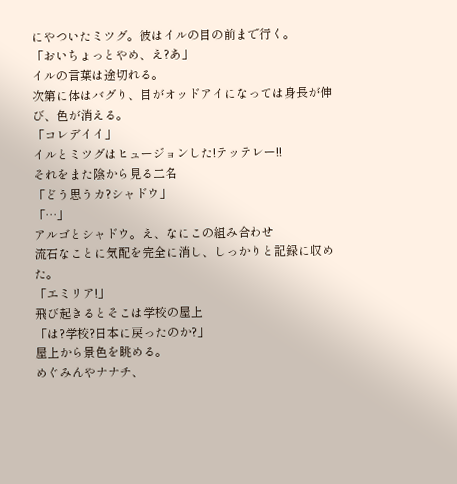にやついたミツグ。彼はイルの目の前まで行く。
「おいちょっとやめ、え?あ」
イルの言葉は途切れる。
次第に体はバグり、目がオッドアイになっては身長が伸び、色が消える。
「コレデイイ」
イルとミツグはヒュージョンした!テッテレー!!
それをまた陰から見る二名
「どう思うカ?シャドウ」
「…」
アルゴとシャドウ。え、なにこの組み合わせ
流石なことに気配を完全に消し、しっかりと記録に収めた。
「エミリア!」
飛び起きるとそこは学校の屋上
「は?学校?日本に戻ったのか?」
屋上から景色を眺める。
めぐみんやナナチ、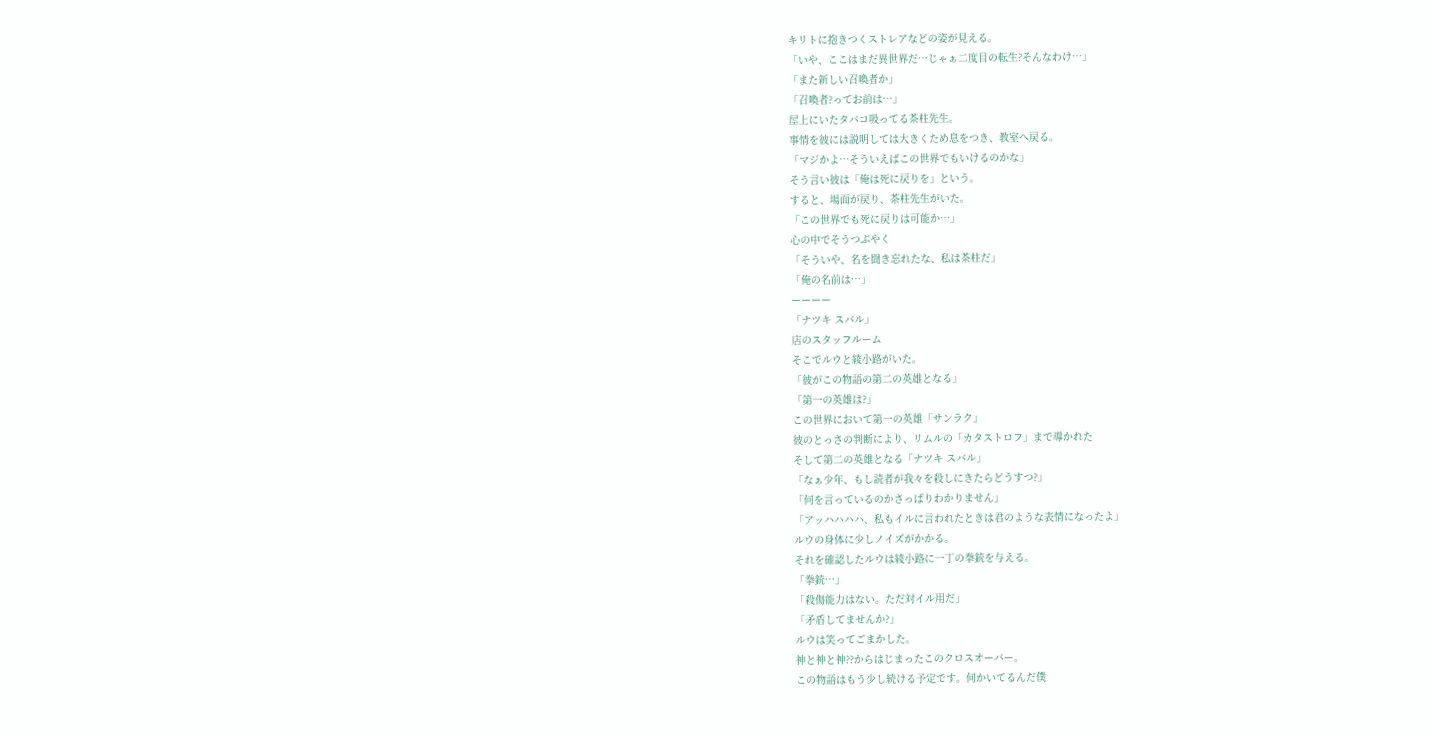キリトに抱きつくストレアなどの姿が見える。
「いや、ここはまだ異世界だ…じゃぁ二度目の転生?そんなわけ…」
「また新しい召喚者か」
「召喚者?ってお前は…」
屋上にいたタバコ吸ってる茶柱先生。
事情を彼には説明しては大きくため息をつき、教室へ戻る。
「マジかよ…そういえばこの世界でもいけるのかな」
そう言い彼は「俺は死に戻りを」という。
すると、場面が戻り、茶柱先生がいた。
「この世界でも死に戻りは可能か…」
心の中でそうつぶやく
「そういや、名を聞き忘れたな、私は茶柱だ」
「俺の名前は…」
ーーーー
「ナツキ スバル」
店のスタッフルーム
そこでルウと綾小路がいた。
「彼がこの物語の第二の英雄となる」
「第一の英雄は?」
この世界において第一の英雄「サンラク」
彼のとっさの判断により、リムルの「カタストロフ」まで導かれた
そして第二の英雄となる「ナツキ スバル」
「なぁ少年、もし読者が我々を殺しにきたらどうすつ?」
「何を言っているのかさっぱりわかりません」
「アッハハハハ、私もイルに言われたときは君のような表情になったよ」
ルウの身体に少しノイズがかかる。
それを確認したルウは綾小路に一丁の拳銃を与える。
「拳銃…」
「殺傷能力はない。ただ対イル用だ」
「矛盾してませんか?」
ルウは笑ってごまかした。
神と神と神??からはじまったこのクロスオーバー。
この物語はもう少し続ける予定です。何かいてるんだ僕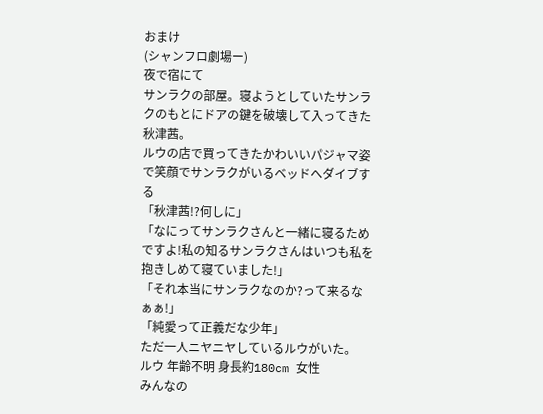おまけ
(シャンフロ劇場ー)
夜で宿にて
サンラクの部屋。寝ようとしていたサンラクのもとにドアの鍵を破壊して入ってきた秋津茜。
ルウの店で買ってきたかわいいパジャマ姿で笑顔でサンラクがいるベッドへダイブする
「秋津茜!?何しに」
「なにってサンラクさんと一緒に寝るためですよ!私の知るサンラクさんはいつも私を抱きしめて寝ていました!」
「それ本当にサンラクなのか?って来るなぁぁ!」
「純愛って正義だな少年」
ただ一人ニヤニヤしているルウがいた。
ルウ 年齢不明 身長約180cm 女性
みんなの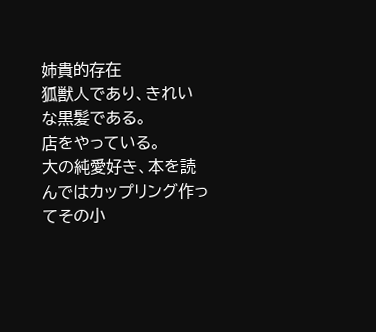姉貴的存在
狐獣人であり、きれいな黒髪である。
店をやっている。
大の純愛好き、本を読んではカップリング作ってその小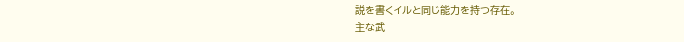説を書くイルと同じ能力を持つ存在。
主な武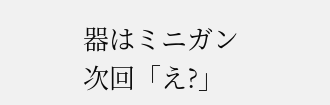器はミニガン
次回「え?」